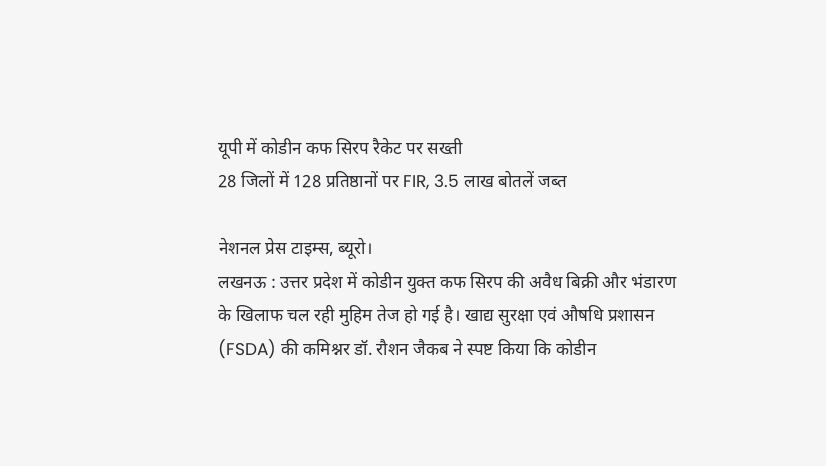यूपी में कोडीन कफ सिरप रैकेट पर सख्ती
28 जिलों में 128 प्रतिष्ठानों पर FIR, 3.5 लाख बोतलें जब्त

नेशनल प्रेस टाइम्स, ब्यूरो।
लखनऊ : उत्तर प्रदेश में कोडीन युक्त कफ सिरप की अवैध बिक्री और भंडारण के खिलाफ चल रही मुहिम तेज हो गई है। खाद्य सुरक्षा एवं औषधि प्रशासन (FSDA) की कमिश्नर डॉ. रौशन जैकब ने स्पष्ट किया कि कोडीन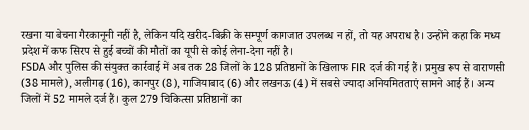रखना या बेचना गैरकानूनी नहीं है, लेकिन यदि खरीद-बिक्री के सम्पूर्ण कागजात उपलब्ध न हों, तो यह अपराध है। उन्होंने कहा कि मध्य प्रदेश में कफ सिरप से हुई बच्चों की मौतों का यूपी से कोई लेना-देना नहीं है।
FSDA और पुलिस की संयुक्त कार्रवाई में अब तक 28 जिलों के 128 प्रतिष्ठानों के खिलाफ FIR दर्ज की गई हैं। प्रमुख रूप से वाराणसी (38 मामले), अलीगढ़ (16), कानपुर (8), गाजियाबाद (6) और लखनऊ (4) में सबसे ज्यादा अनियमितताएं सामने आई हैं। अन्य जिलों में 52 मामले दर्ज हैं। कुल 279 चिकित्सा प्रतिष्ठानों का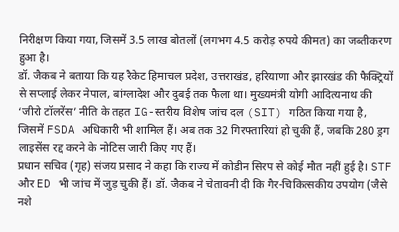निरीक्षण किया गया, जिसमें 3.5 लाख बोतलों (लगभग 4.5 करोड़ रुपये कीमत) का जब्तीकरण हुआ है।
डॉ. जैकब ने बताया कि यह रैकेट हिमाचल प्रदेश, उत्तराखंड, हरियाणा और झारखंड की फैक्ट्रियों से सप्लाई लेकर नेपाल, बांग्लादेश और दुबई तक फैला था। मुख्यमंत्री योगी आदित्यनाथ की ‘जीरो टॉलरेंस’ नीति के तहत IG-स्तरीय विशेष जांच दल (SIT) गठित किया गया है, जिसमें FSDA अधिकारी भी शामिल हैं। अब तक 32 गिरफ्तारियां हो चुकी हैं, जबकि 280 ड्रग लाइसेंस रद्द करने के नोटिस जारी किए गए हैं।
प्रधान सचिव (गृह) संजय प्रसाद ने कहा कि राज्य में कोडीन सिरप से कोई मौत नहीं हुई है। STF और ED भी जांच में जुड़ चुकी हैं। डॉ. जैकब ने चेतावनी दी कि गैर-चिकित्सकीय उपयोग (जैसे नशे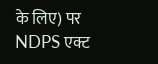के लिए) पर NDPS एक्ट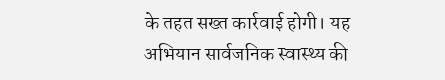के तहत सख्त कार्रवाई होगी। यह अभियान सार्वजनिक स्वास्थ्य की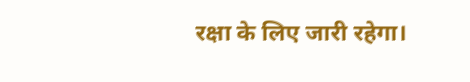रक्षा के लिए जारी रहेगा।